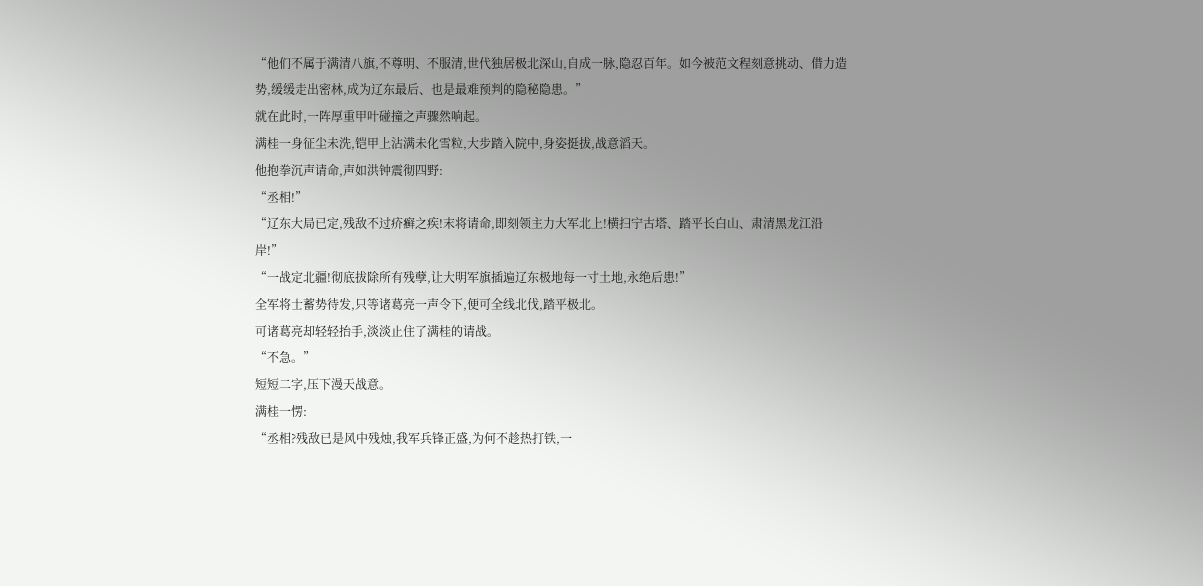“他们不属于满清八旗,不尊明、不服清,世代独居极北深山,自成一脉,隐忍百年。如今被范文程刻意挑动、借力造势,缓缓走出密林,成为辽东最后、也是最难预判的隐秘隐患。”
就在此时,一阵厚重甲叶碰撞之声骤然响起。
满桂一身征尘未洗,铠甲上沾满未化雪粒,大步踏入院中,身姿挺拔,战意滔天。
他抱拳沉声请命,声如洪钟震彻四野:
“丞相!”
“辽东大局已定,残敌不过疥癣之疾!末将请命,即刻领主力大军北上!横扫宁古塔、踏平长白山、肃清黑龙江沿岸!”
“一战定北疆!彻底拔除所有残孽,让大明军旗插遍辽东极地每一寸土地,永绝后患!”
全军将士蓄势待发,只等诸葛亮一声令下,便可全线北伐,踏平极北。
可诸葛亮却轻轻抬手,淡淡止住了满桂的请战。
“不急。”
短短二字,压下漫天战意。
满桂一愣:
“丞相?残敌已是风中残烛,我军兵锋正盛,为何不趁热打铁,一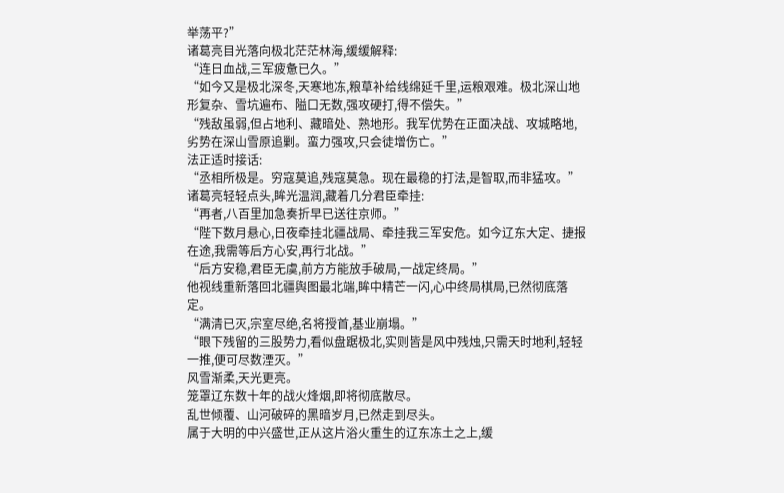举荡平?”
诸葛亮目光落向极北茫茫林海,缓缓解释:
“连日血战,三军疲惫已久。”
“如今又是极北深冬,天寒地冻,粮草补给线绵延千里,运粮艰难。极北深山地形复杂、雪坑遍布、隘口无数,强攻硬打,得不偿失。”
“残敌虽弱,但占地利、藏暗处、熟地形。我军优势在正面决战、攻城略地,劣势在深山雪原追剿。蛮力强攻,只会徒增伤亡。”
法正适时接话:
“丞相所极是。穷寇莫追,残寇莫急。现在最稳的打法,是智取,而非猛攻。”
诸葛亮轻轻点头,眸光温润,藏着几分君臣牵挂:
“再者,八百里加急奏折早已送往京师。”
“陛下数月悬心,日夜牵挂北疆战局、牵挂我三军安危。如今辽东大定、捷报在途,我需等后方心安,再行北战。”
“后方安稳,君臣无虞,前方方能放手破局,一战定终局。”
他视线重新落回北疆舆图最北端,眸中精芒一闪,心中终局棋局,已然彻底落定。
“满清已灭,宗室尽绝,名将授首,基业崩塌。”
“眼下残留的三股势力,看似盘踞极北,实则皆是风中残烛,只需天时地利,轻轻一推,便可尽数湮灭。”
风雪渐柔,天光更亮。
笼罩辽东数十年的战火烽烟,即将彻底散尽。
乱世倾覆、山河破碎的黑暗岁月,已然走到尽头。
属于大明的中兴盛世,正从这片浴火重生的辽东冻土之上,缓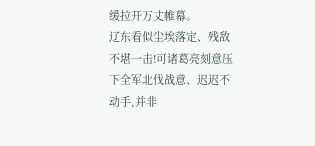缓拉开万丈帷幕。
辽东看似尘埃落定、残敌不堪一击!可诸葛亮刻意压下全军北伐战意、迟迟不动手,并非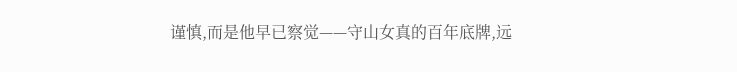谨慎,而是他早已察觉——守山女真的百年底牌,远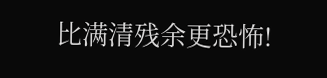比满清残余更恐怖!